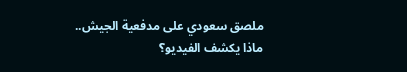ملصق سعودي على مدفعية الجيش.. ماذا يكشف الفيديو؟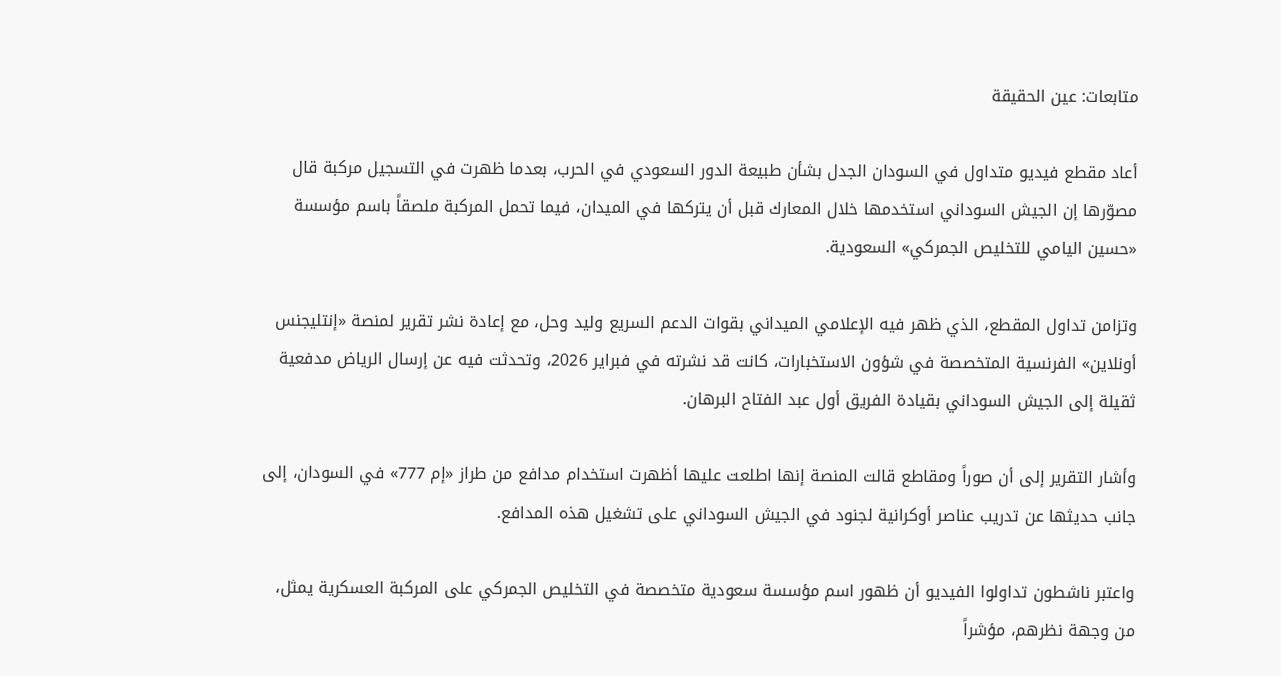متابعات: عين الحقيقة

أعاد مقطع فيديو متداول في السودان الجدل بشأن طبيعة الدور السعودي في الحرب، بعدما ظهرت في التسجيل مركبة قال مصوّرها إن الجيش السوداني استخدمها خلال المعارك قبل أن يتركها في الميدان، فيما تحمل المركبة ملصقاً باسم مؤسسة «حسين اليامي للتخليص الجمركي» السعودية.

وتزامن تداول المقطع، الذي ظهر فيه الإعلامي الميداني بقوات الدعم السريع وليد وحل، مع إعادة نشر تقرير لمنصة «إنتليجنس أونلاين» الفرنسية المتخصصة في شؤون الاستخبارات، كانت قد نشرته في فبراير 2026، وتحدثت فيه عن إرسال الرياض مدفعية ثقيلة إلى الجيش السوداني بقيادة الفريق أول عبد الفتاح البرهان.

وأشار التقرير إلى أن صوراً ومقاطع قالت المنصة إنها اطلعت عليها أظهرت استخدام مدافع من طراز «إم 777» في السودان، إلى جانب حديثها عن تدريب عناصر أوكرانية لجنود في الجيش السوداني على تشغيل هذه المدافع.

واعتبر ناشطون تداولوا الفيديو أن ظهور اسم مؤسسة سعودية متخصصة في التخليص الجمركي على المركبة العسكرية يمثل، من وجهة نظرهم، مؤشراً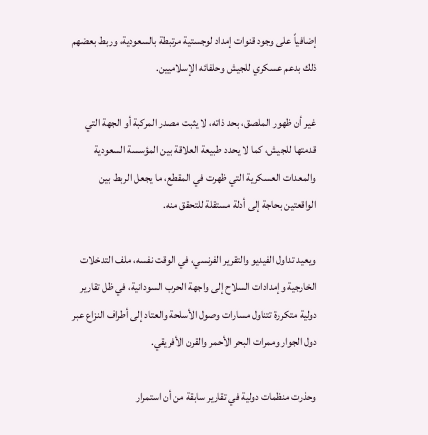إضافياً على وجود قنوات إمداد لوجستية مرتبطة بالسعودية، وربط بعضهم ذلك بدعم عسكري للجيش وحلفائه الإسلاميين.

غير أن ظهور الملصق، بحد ذاته، لا يثبت مصدر المركبة أو الجهة التي قدمتها للجيش، كما لا يحدد طبيعة العلاقة بين المؤسسة السعودية والمعدات العسكرية التي ظهرت في المقطع، ما يجعل الربط بين الواقعتين بحاجة إلى أدلة مستقلة للتحقق منه.

ويعيد تداول الفيديو والتقرير الفرنسي، في الوقت نفسه، ملف التدخلات الخارجية وإمدادات السلاح إلى واجهة الحرب السودانية، في ظل تقارير دولية متكررة تتناول مسارات وصول الأسلحة والعتاد إلى أطراف النزاع عبر دول الجوار وممرات البحر الأحمر والقرن الأفريقي.

وحذرت منظمات دولية في تقارير سابقة من أن استمرار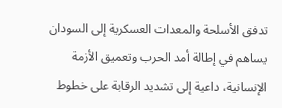تدفق الأسلحة والمعدات العسكرية إلى السودان يساهم في إطالة أمد الحرب وتعميق الأزمة الإنسانية، داعية إلى تشديد الرقابة على خطوط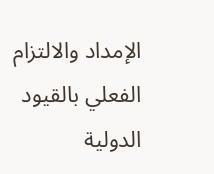الإمداد والالتزام الفعلي بالقيود الدولية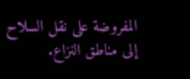المفروضة على نقل السلاح إلى مناطق النزاع.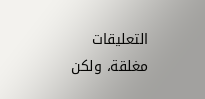التعليقات مغلقة، ولكن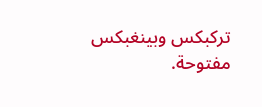تركبكس وبينغبكس مفتوحة.